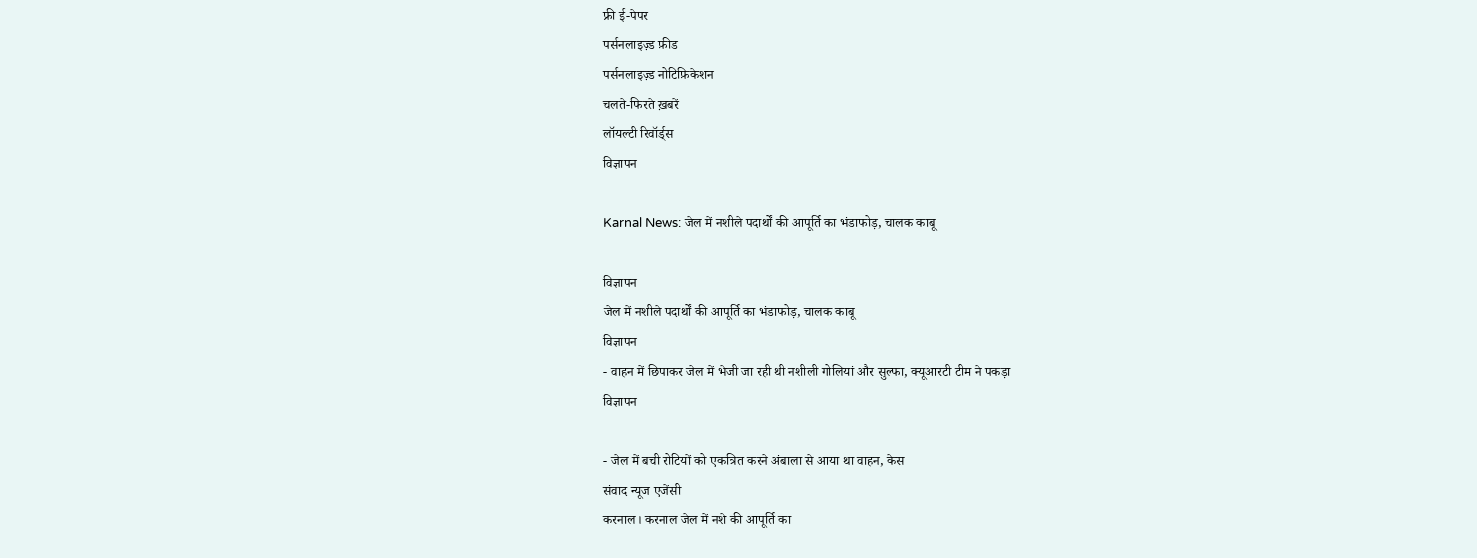फ्री ई-पेपर
पर्सनलाइज़्ड फ़ीड
पर्सनलाइज़्ड नोटिफ़िकेशन
चलते-फिरते ख़बरें
लॉयल्टी रिवॉर्ड्स
विज्ञापन

Karnal News: जेल में नशीले पदार्थों की आपूर्ति का भंडाफोड़, चालक काबू

विज्ञापन
जेल में नशीले पदार्थों की आपूर्ति का भंडाफोड़, चालक काबू
विज्ञापन
- वाहन में छिपाकर जेल में भेजी जा रही थी नशीली गोलियां और सुल्फा, क्यूआरटी टीम ने पकड़ा
विज्ञापन

- जेल में बची रोटियों को एकत्रित करने अंबाला से आया था वाहन, केस
संवाद न्यूज एजेंसी
करनाल। करनाल जेल में नशे की आपूर्ति का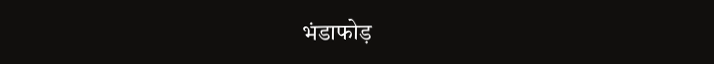भंडाफोड़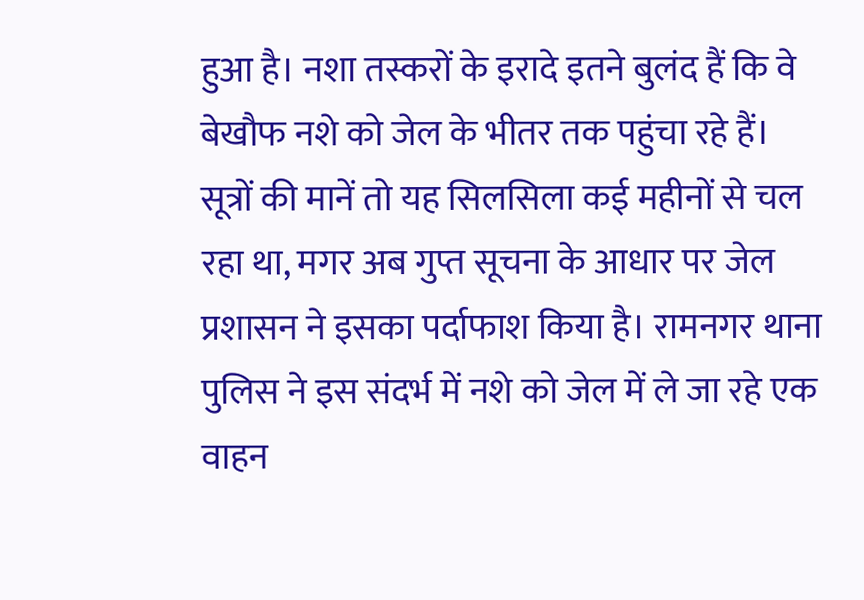हुआ है। नशा तस्करों के इरादे इतने बुलंद हैं कि वे बेखौफ नशे को जेल के भीतर तक पहुंचा रहे हैं। सूत्रों की मानें तो यह सिलसिला कई महीनों से चल रहा था, मगर अब गुप्त सूचना के आधार पर जेल प्रशासन ने इसका पर्दाफाश किया है। रामनगर थाना पुलिस ने इस संदर्भ में नशे को जेल में ले जा रहे एक वाहन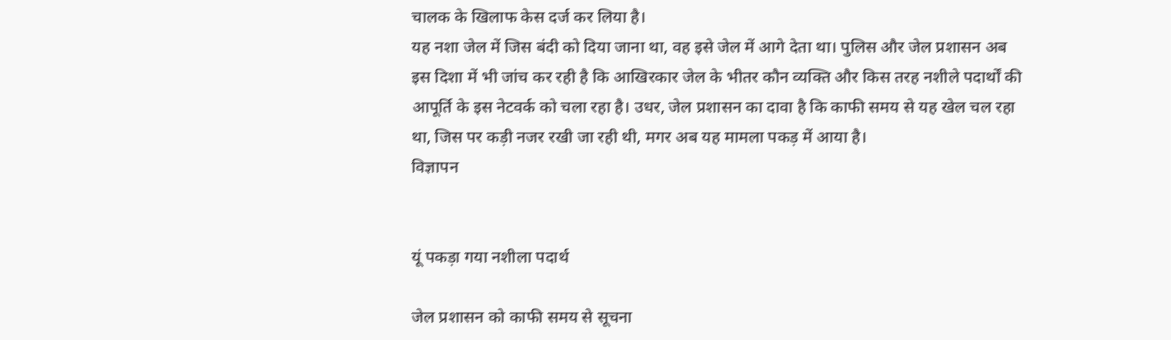चालक के खिलाफ केस दर्ज कर लिया है।
यह नशा जेल में जिस बंदी को दिया जाना था, वह इसे जेल में आगे देता था। पुलिस और जेल प्रशासन अब इस दिशा में भी जांच कर रही है कि आखिरकार जेल के भीतर कौन व्यक्ति और किस तरह नशीले पदार्थों की आपूर्ति के इस नेटवर्क को चला रहा है। उधर, जेल प्रशासन का दावा है कि काफी समय से यह खेल चल रहा था, जिस पर कड़ी नजर रखी जा रही थी, मगर अब यह मामला पकड़ में आया है।
विज्ञापन


यूं पकड़ा गया नशीला पदार्थ

जेल प्रशासन को काफी समय से सूचना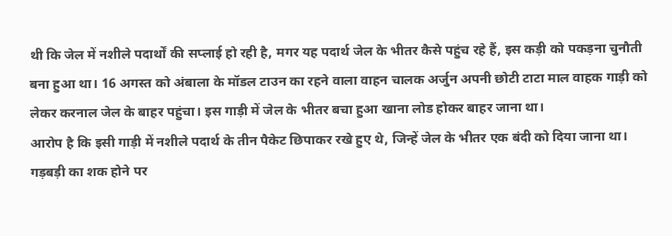थी कि जेल में नशीले पदार्थों की सप्लाई हो रही है, मगर यह पदार्थ जेल के भीतर कैसे पहुंच रहे हैं, इस कड़ी को पकड़ना चुनौती बना हुआ था। 16 अगस्त को अंबाला के मॉडल टाउन का रहने वाला वाहन चालक अर्जुन अपनी छोटी टाटा माल वाहक गाड़ी को लेकर करनाल जेल के बाहर पहुंचा। इस गाड़ी में जेल के भीतर बचा हुआ खाना लोड होकर बाहर जाना था।
आरोप है कि इसी गाड़ी में नशीले पदार्थ के तीन पैकेट छिपाकर रखे हुए थे, जिन्हें जेल के भीतर एक बंदी को दिया जाना था। गड़बड़ी का शक होने पर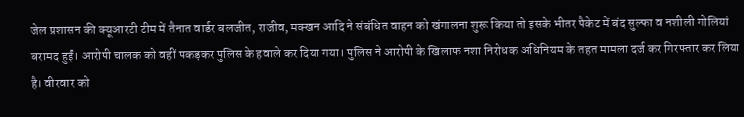जेल प्रशासन की क्यूआरटी टीम में तैनात वार्डर बलजीत, राजीव, मक्खन आदि ने संबंधित वाहन को खंगालना शुरू किया तो इसके भीतर पैकेट में बंद सुल्फा व नशीली गोलियां बरामद हुईं। आरोपी चालक को वहीं पकड़कर पुलिस के हवाले कर दिया गया। पुलिस ने आरोपी के खिलाफ नशा निरोधक अधिनियम के तहत मामला दर्ज कर गिरफ्तार कर लिया है। वीरवार को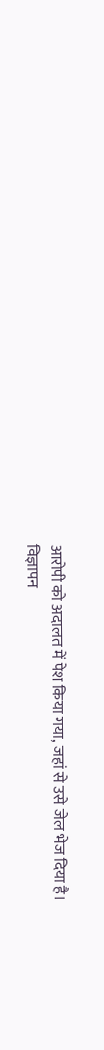आरोपी को अदालत में पेश किया गया, जहां से उसे जेल भेज दिया है।
विज्ञापन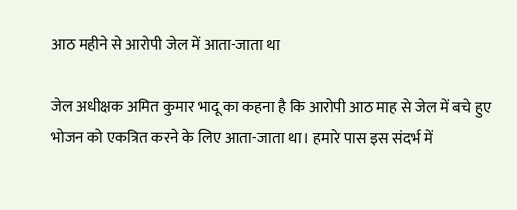आठ महीने से आरोपी जेल में आता-जाता था

जेल अधीक्षक अमित कुमार भादू का कहना है कि आरोपी आठ माह से जेल में बचे हुए भोजन को एकत्रित करने के लिए आता-जाता था। हमारे पास इस संदर्भ में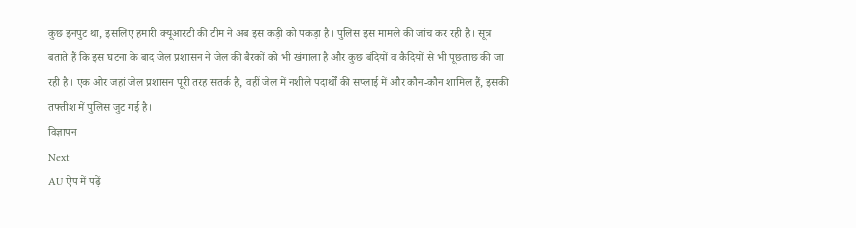कुछ इनपुट था, इसलिए हमारी क्यूआरटी की टीम ने अब इस कड़ी को पकड़ा है। पुलिस इस मामले की जांच कर रही है। सूत्र बताते हैं कि इस घटना के बाद जेल प्रशासन ने जेल की बैरकों को भी खंगाला है और कुछ बंदियों व कैदियों से भी पूछताछ की जा रही है। एक ओर जहां जेल प्रशासन पूरी तरह सतर्क है, वहीं जेल में नशीले पदार्थों की सप्लाई में और कौन-कौन शामिल हैं, इसकी तफ्तीश में पुलिस जुट गई है।
विज्ञापन
Next
AU ऐप में पढ़ें